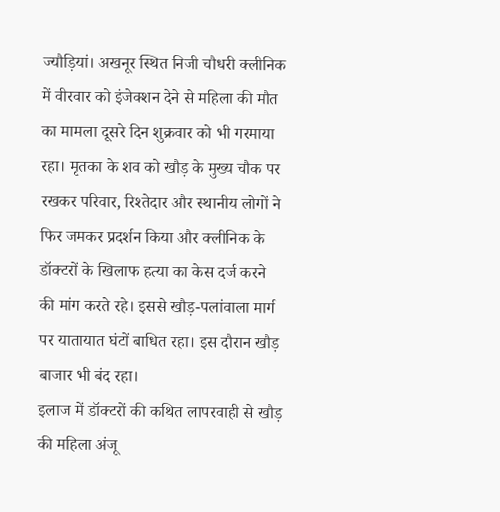ज्यौड़ियां। अखनूर स्थित निजी चौधरी क्लीनिक में वीरवार को इंजेक्शन देने से महिला की मौत का मामला दूसरे दिन शुक्रवार को भी गरमाया रहा। मृतका के शव को खौड़ के मुख्य चौक पर रखकर परिवार, रिश्तेदार और स्थानीय लोगों ने फिर जमकर प्रदर्शन किया और क्लीनिक के डॉक्टरों के खिलाफ हत्या का केस दर्ज करने की मांग करते रहे। इससे खौड़-पलांवाला मार्ग पर यातायात घंटों बाधित रहा। इस दौरान खौड़ बाजार भी बंद रहा।
इलाज में डॉक्टरों की कथित लापरवाही से खौड़ की महिला अंजू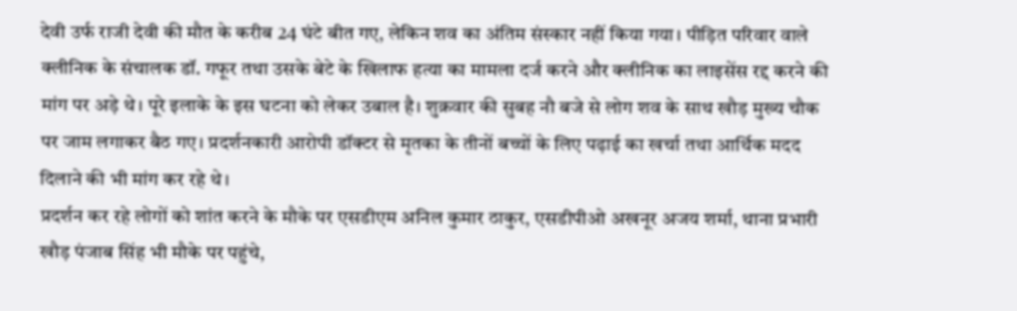देवी उर्फ राजी देवी की मौत के करीब 24 घंटे बीत गए, लेकिन शव का अंतिम संस्कार नहीं किया गया। पीड़ित परिवार वाले क्लीनिक के संचालक डॉ. गफूर तथा उसके बेटे के खिलाफ हत्या का मामला दर्ज करने और क्लीनिक का लाइसेंस रद्द करने की मांग पर अड़े थे। पूरे इलाके के इस घटना को लेकर उबाल है। शुक्रवार की सुबह नौ बजे से लोग शव के साथ खौड़ मुख्य चौक पर जाम लगाकर बैठ गए। प्रदर्शनकारी आरोपी डॉक्टर से मृतका के तीनों बच्चों के लिए पढ़ाई का खर्चा तथा आर्थिक मदद दिलाने की भी मांग कर रहे थे।
प्रदर्शन कर रहे लोगों को शांत करने के मौके पर एसडीएम अनिल कुमार ठाकुर, एसडीपीओ अखनूर अजय शर्मा, थाना प्रभारी खौड़ पंजाब सिंह भी मौके पर पहुंचे,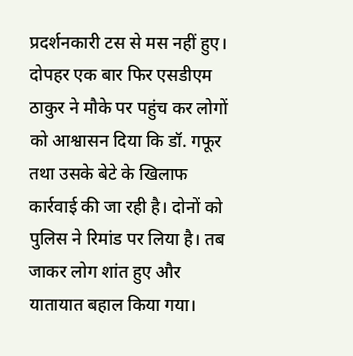प्रदर्शनकारी टस से मस नहीं हुए। दोपहर एक बार फिर एसडीएम ठाकुर ने मौके पर पहुंच कर लोगों को आश्वासन दिया कि डॉ. गफूर तथा उसके बेटे के खिलाफ कार्रवाई की जा रही है। दोनों को पुलिस ने रिमांड पर लिया है। तब जाकर लोग शांत हुए और यातायात बहाल किया गया।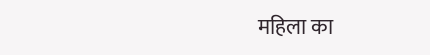महिला का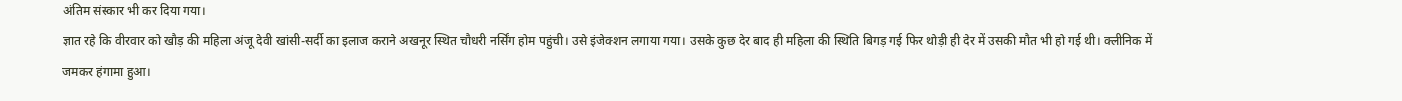अंतिम संस्कार भी कर दिया गया।
ज्ञात रहे कि वीरवार को खौड़ की महिला अंजू देवी खांसी-सर्दी का इलाज कराने अखनूर स्थित चौधरी नर्सिंग होम पहुंची। उसे इंजेक्शन लगाया गया। उसके कुछ देर बाद ही महिला की स्थिति बिगड़ गई फिर थोड़ी ही देर में उसकी मौत भी हो गई थी। क्लीनिक में जमकर हंगामा हुआ।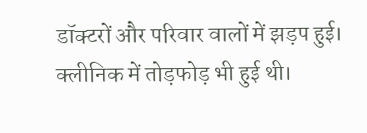डॉक्टरों और परिवार वालों में झड़प हुई। क्लीनिक में तोड़फोड़ भी हुई थी।